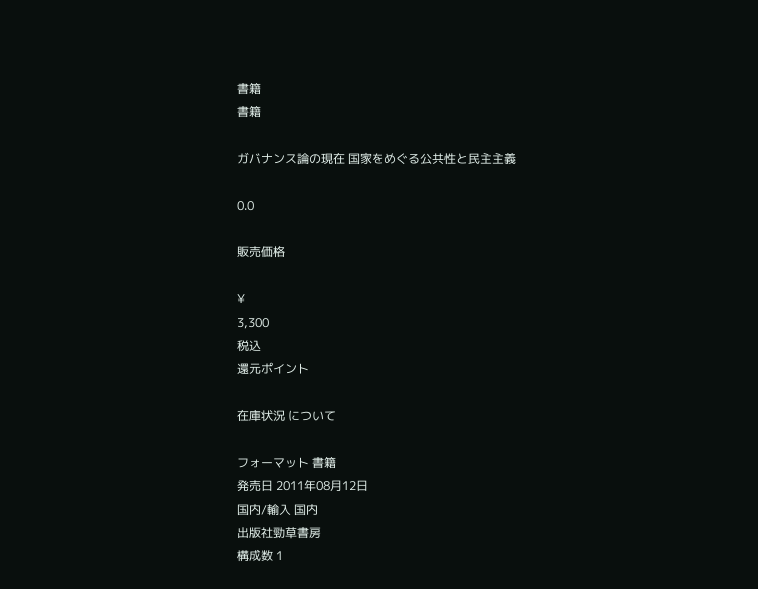書籍
書籍

ガバナンス論の現在 国家をめぐる公共性と民主主義

0.0

販売価格

¥
3,300
税込
還元ポイント

在庫状況 について

フォーマット 書籍
発売日 2011年08月12日
国内/輸入 国内
出版社勁草書房
構成数 1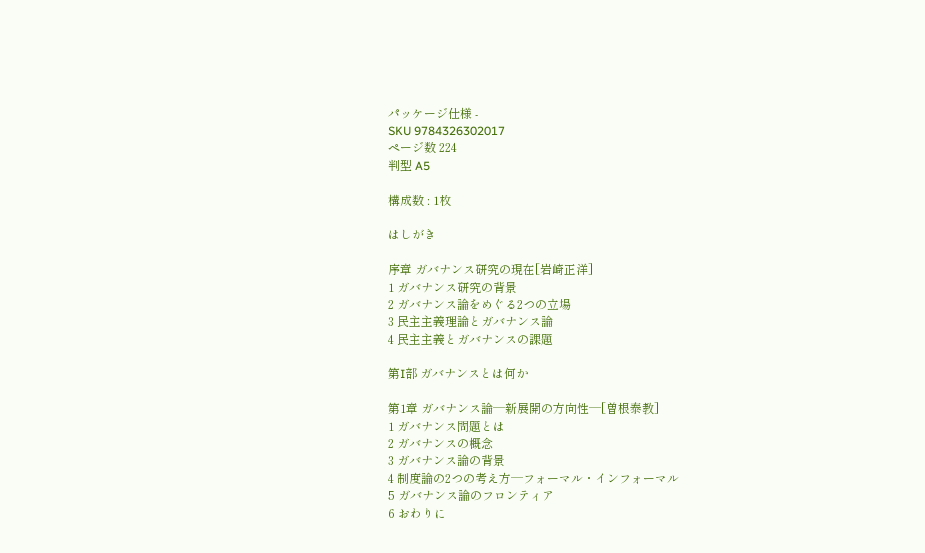パッケージ仕様 -
SKU 9784326302017
ページ数 224
判型 A5

構成数 : 1枚

はしがき

序章 ガバナンス研究の現在[岩崎正洋]
1 ガバナンス研究の背景
2 ガバナンス論をめぐる2つの立場
3 民主主義理論とガバナンス論
4 民主主義とガバナンスの課題

第I部 ガバナンスとは何か

第1章 ガバナンス論─新展開の方向性─[曽根泰教]
1 ガバナンス問題とは
2 ガバナンスの概念
3 ガバナンス論の背景
4 制度論の2つの考え方─フォーマル・インフォーマル
5 ガバナンス論のフロンティア
6 おわりに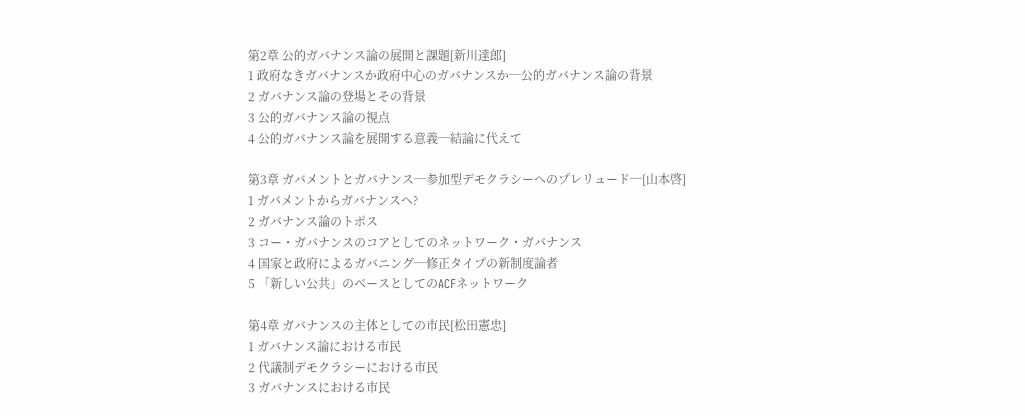第2章 公的ガバナンス論の展開と課題[新川達郎]
1 政府なきガバナンスか政府中心のガバナンスか─公的ガバナンス論の背景
2 ガバナンス論の登場とその背景
3 公的ガバナンス論の視点
4 公的ガバナンス論を展開する意義─結論に代えて

第3章 ガバメントとガバナンス─参加型デモクラシーへのプレリュード─[山本啓]
1 ガバメントからガバナンスへ?
2 ガバナンス論のトポス
3 コー・ガバナンスのコアとしてのネットワーク・ガバナンス
4 国家と政府によるガバニング─修正タイプの新制度論者
5 「新しい公共」のベースとしてのACFネットワーク

第4章 ガバナンスの主体としての市民[松田憲忠]
1 ガバナンス論における市民
2 代議制デモクラシーにおける市民
3 ガバナンスにおける市民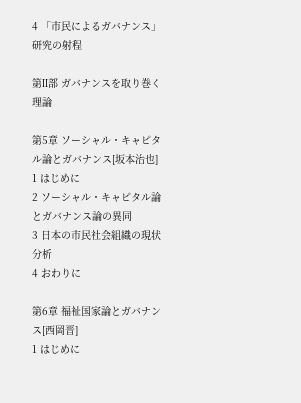4 「市民によるガバナンス」研究の射程

第II部 ガバナンスを取り巻く理論

第5章 ソーシャル・キャピタル論とガバナンス[坂本治也]
1 はじめに
2 ソーシャル・キャピタル論とガバナンス論の異同
3 日本の市民社会組織の現状分析
4 おわりに

第6章 福祉国家論とガバナンス[西岡晋]
1 はじめに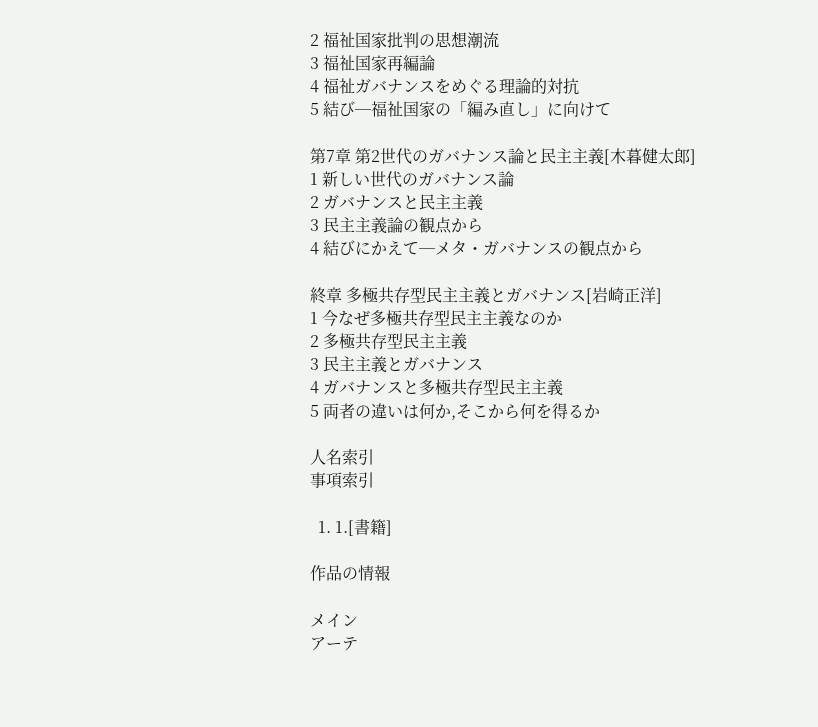2 福祉国家批判の思想潮流
3 福祉国家再編論
4 福祉ガバナンスをめぐる理論的対抗
5 結び─福祉国家の「編み直し」に向けて

第7章 第2世代のガバナンス論と民主主義[木暮健太郎]
1 新しい世代のガバナンス論
2 ガバナンスと民主主義
3 民主主義論の観点から
4 結びにかえて─メタ・ガバナンスの観点から

終章 多極共存型民主主義とガバナンス[岩崎正洋]
1 今なぜ多極共存型民主主義なのか
2 多極共存型民主主義
3 民主主義とガバナンス
4 ガバナンスと多極共存型民主主義
5 両者の違いは何か,そこから何を得るか

人名索引
事項索引

  1. 1.[書籍]

作品の情報

メイン
アーテ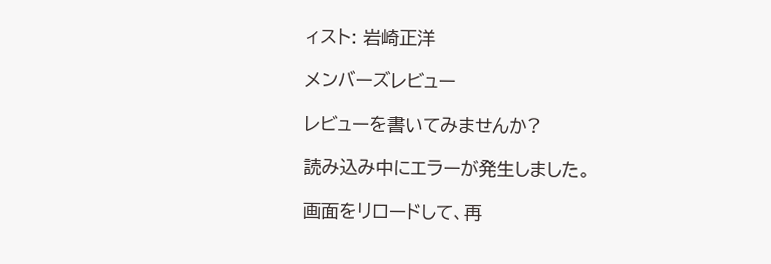ィスト: 岩崎正洋

メンバーズレビュー

レビューを書いてみませんか?

読み込み中にエラーが発生しました。

画面をリロードして、再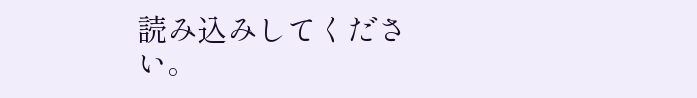読み込みしてください。